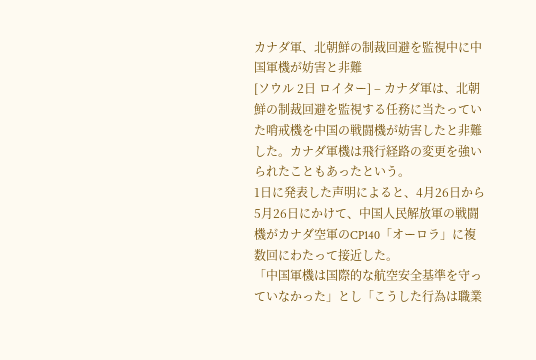カナダ軍、北朝鮮の制裁回避を監視中に中国軍機が妨害と非難
[ソウル 2日 ロイター] – カナダ軍は、北朝鮮の制裁回避を監視する任務に当たっていた哨戒機を中国の戦闘機が妨害したと非難した。カナダ軍機は飛行経路の変更を強いられたこともあったという。
1日に発表した声明によると、4月26日から5月26日にかけて、中国人民解放軍の戦闘機がカナダ空軍のCP140「オーロラ」に複数回にわたって接近した。
「中国軍機は国際的な航空安全基準を守っていなかった」とし「こうした行為は職業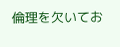倫理を欠いてお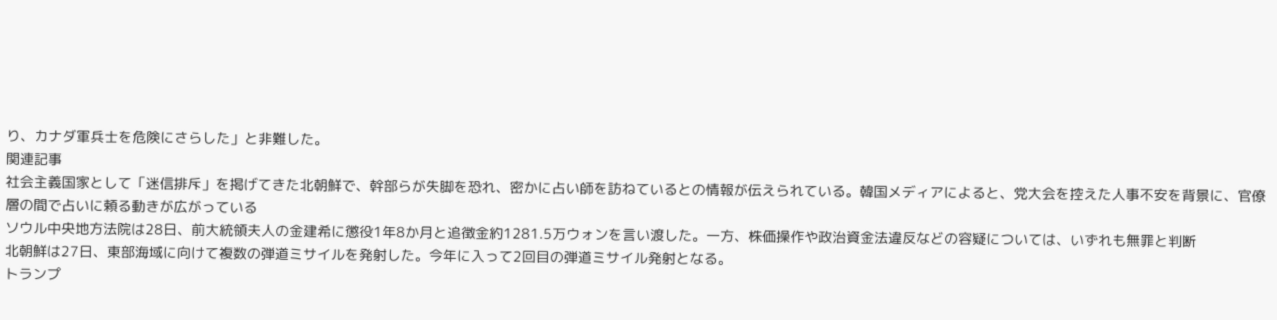り、カナダ軍兵士を危険にさらした」と非難した。
関連記事
社会主義国家として「迷信排斥」を掲げてきた北朝鮮で、幹部らが失脚を恐れ、密かに占い師を訪ねているとの情報が伝えられている。韓国メディアによると、党大会を控えた人事不安を背景に、官僚層の間で占いに頼る動きが広がっている
ソウル中央地方法院は28日、前大統領夫人の金建希に懲役1年8か月と追徴金約1281.5万ウォンを言い渡した。一方、株価操作や政治資金法違反などの容疑については、いずれも無罪と判断
北朝鮮は27日、東部海域に向けて複数の弾道ミサイルを発射した。今年に入って2回目の弾道ミサイル発射となる。
トランプ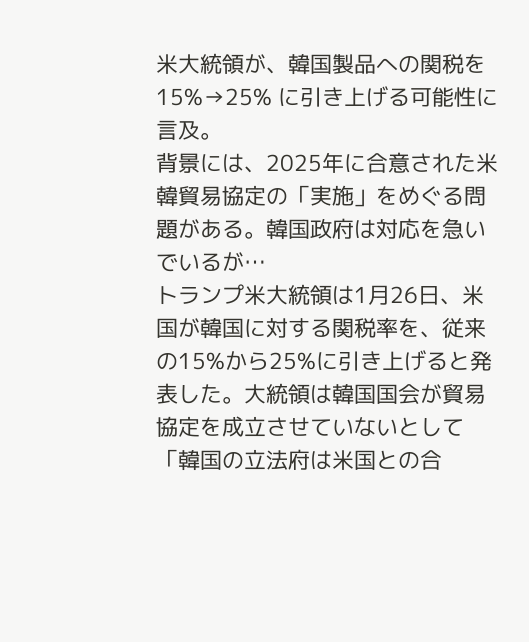米大統領が、韓国製品への関税を15%→25% に引き上げる可能性に言及。
背景には、2025年に合意された米韓貿易協定の「実施」をめぐる問題がある。韓国政府は対応を急いでいるが…
トランプ米大統領は1月26日、米国が韓国に対する関税率を、従来の15%から25%に引き上げると発表した。大統領は韓国国会が貿易協定を成立させていないとして「韓国の立法府は米国との合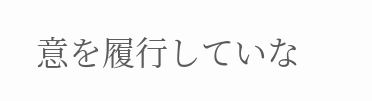意を履行していな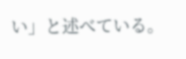い」と述べている。